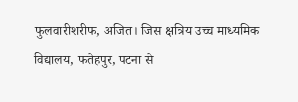फुलवारीशरीफ, अजित। जिस क्षत्रिय उच्च माध्यमिक विद्यालय, फतेहपुर, पटना से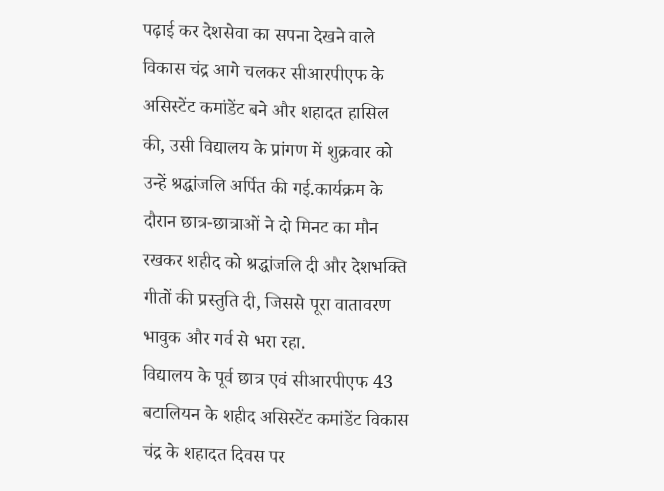पढ़ाई कर देशसेवा का सपना देखने वाले विकास चंद्र आगे चलकर सीआरपीएफ के असिस्टेंट कमांडेंट बने और शहादत हासिल की, उसी विद्यालय के प्रांगण में शुक्रवार को उन्हें श्रद्धांजलि अर्पित की गई.कार्यक्रम के दौरान छात्र-छात्राओं ने दो मिनट का मौन रखकर शहीद को श्रद्धांजलि दी और देशभक्ति गीतों की प्रस्तुति दी, जिससे पूरा वातावरण भावुक और गर्व से भरा रहा.
विद्यालय के पूर्व छात्र एवं सीआरपीएफ 43 बटालियन के शहीद असिस्टेंट कमांडेंट विकास चंद्र के शहादत दिवस पर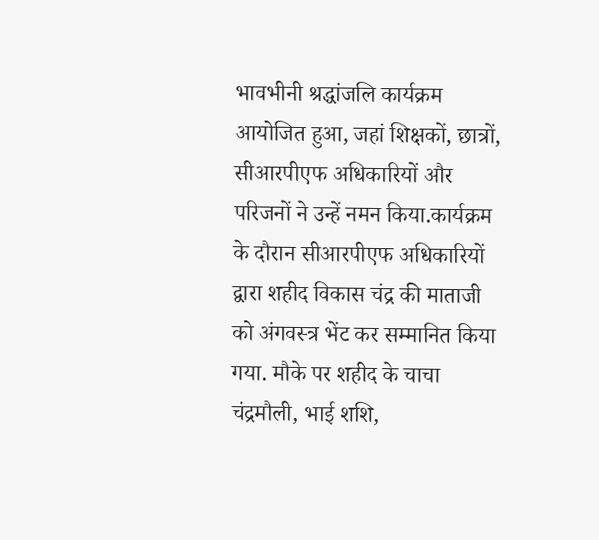भावभीनी श्रद्धांजलि कार्यक्रम आयोजित हुआ, जहां शिक्षकों, छात्रों, सीआरपीएफ अधिकारियों और परिजनों ने उन्हें नमन किया.कार्यक्रम के दौरान सीआरपीएफ अधिकारियों द्वारा शहीद विकास चंद्र की माताजी को अंगवस्त्र भेंट कर सम्मानित किया गया. मौके पर शहीद के चाचा चंद्रमौली, भाई शशि,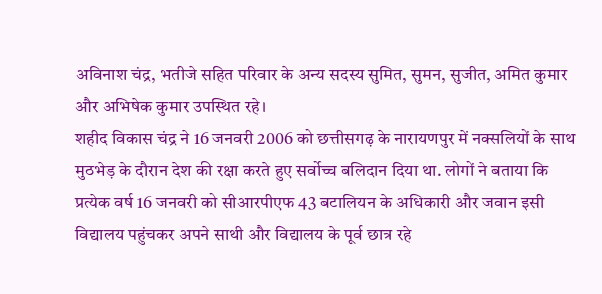अविनाश चंद्र, भतीजे सहित परिवार के अन्य सदस्य सुमित, सुमन, सुजीत, अमित कुमार और अभिषेक कुमार उपस्थित रहे।
शहीद विकास चंद्र ने 16 जनवरी 2006 को छत्तीसगढ़ के नारायणपुर में नक्सलियों के साथ मुठभेड़ के दौरान देश की रक्षा करते हुए सर्वोच्च बलिदान दिया था. लोगों ने बताया कि प्रत्येक वर्ष 16 जनवरी को सीआरपीएफ 43 बटालियन के अधिकारी और जवान इसी विद्यालय पहुंचकर अपने साथी और विद्यालय के पूर्व छात्र रहे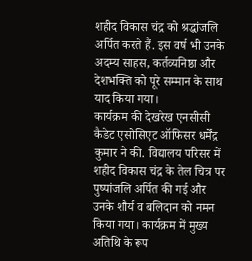शहीद विकास चंद्र को श्रद्धांजलि अर्पित करते हैं. इस वर्ष भी उनके अदम्य साहस, कर्तव्यनिष्ठा और देशभक्ति को पूरे सम्मान के साथ याद किया गया।
कार्यक्रम की देखरेख एनसीसी कैडेट एसोसिएट ऑफिसर धर्मेंद्र कुमार ने की. विद्यालय परिसर में शहीद विकास चंद्र के तेल चित्र पर पुष्पांजलि अर्पित की गई और उनके शौर्य व बलिदान को नमन किया गया। कार्यक्रम में मुख्य अतिथि के रूप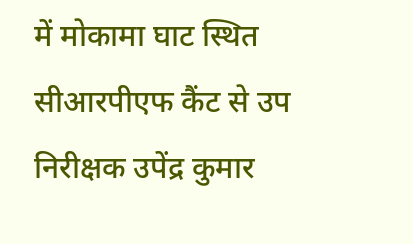में मोकामा घाट स्थित सीआरपीएफ कैंट से उप निरीक्षक उपेंद्र कुमार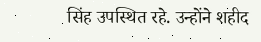सिंह उपस्थित रहे. उन्होंने शहीद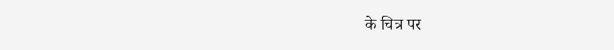के चित्र पर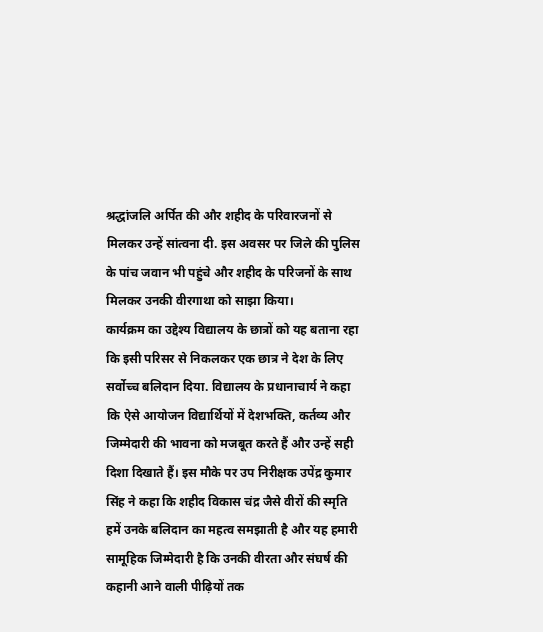श्रद्धांजलि अर्पित की और शहीद के परिवारजनों से मिलकर उन्हें सांत्वना दी. इस अवसर पर जिले की पुलिस के पांच जवान भी पहुंचे और शहीद के परिजनों के साथ मिलकर उनकी वीरगाथा को साझा किया।
कार्यक्रम का उद्देश्य विद्यालय के छात्रों को यह बताना रहा कि इसी परिसर से निकलकर एक छात्र ने देश के लिए सर्वोच्च बलिदान दिया. विद्यालय के प्रधानाचार्य ने कहा कि ऐसे आयोजन विद्यार्थियों में देशभक्ति, कर्तव्य और जिम्मेदारी की भावना को मजबूत करते हैं और उन्हें सही दिशा दिखाते हैं। इस मौके पर उप निरीक्षक उपेंद्र कुमार सिंह ने कहा कि शहीद विकास चंद्र जैसे वीरों की स्मृति हमें उनके बलिदान का महत्व समझाती है और यह हमारी सामूहिक जिम्मेदारी है कि उनकी वीरता और संघर्ष की कहानी आने वाली पीढ़ियों तक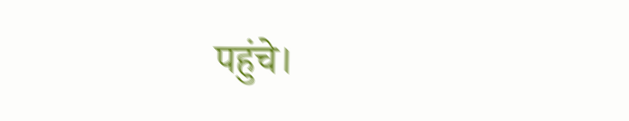पहुंचे।